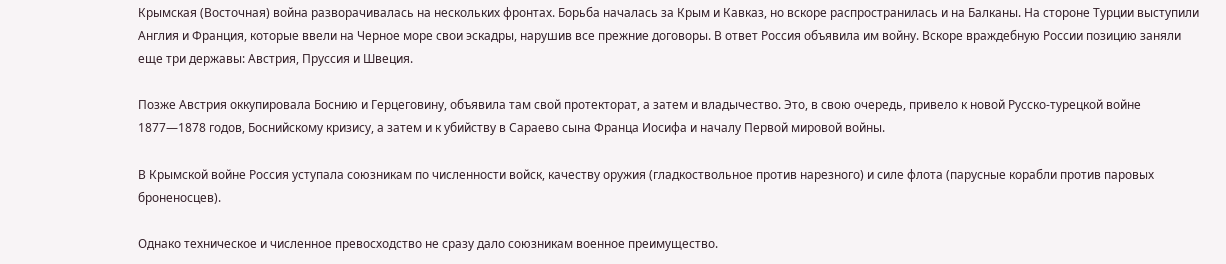Крымская (Восточная) война разворачивалась на нескольких фронтах. Борьба началась за Крым и Кавказ, но вскоре распространилась и на Балканы. На стороне Турции выступили Англия и Франция, которые ввели на Черное море свои эскадры, нарушив все прежние договоры. В ответ Россия объявила им войну. Вскоре враждебную России позицию заняли еще три державы: Австрия, Пруссия и Швеция.

Позже Австрия оккупировала Боснию и Герцеговину, объявила там свой протекторат, а затем и владычество. Это, в свою очередь, привело к новой Русско-турецкой войне 1877—1878 годов, Боснийскому кризису, а затем и к убийству в Сараево сына Франца Иосифа и началу Первой мировой войны.

В Крымской войне Россия уступала союзникам по численности войск, качеству оружия (гладкоствольное против нарезного) и силе флота (парусные корабли против паровых броненосцев).

Однако техническое и численное превосходство не сразу дало союзникам военное преимущество.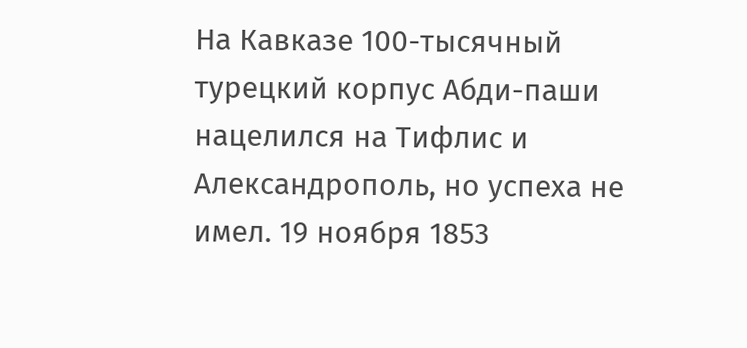На Кавказе 100-тысячный турецкий корпус Абди-паши нацелился на Тифлис и Александрополь, но успеха не имел. 19 ноября 1853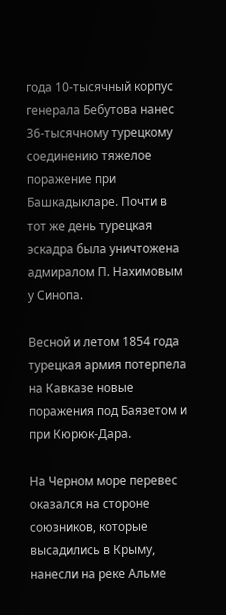года 10-тысячный корпус генерала Бебутова нанес 36-тысячному турецкому соединению тяжелое поражение при Башкадыкларе. Почти в тот же день турецкая эскадра была уничтожена адмиралом П. Нахимовым у Синопа.

Весной и летом 1854 года турецкая армия потерпела на Кавказе новые поражения под Баязетом и при Кюрюк-Дара.

На Черном море перевес оказался на стороне союзников, которые высадились в Крыму, нанесли на реке Альме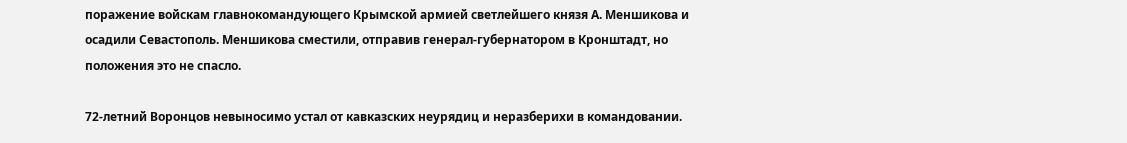поражение войскам главнокомандующего Крымской армией светлейшего князя А. Меншикова и осадили Севастополь. Меншикова сместили, отправив генерал-губернатором в Кронштадт, но положения это не спасло.

72-летний Воронцов невыносимо устал от кавказских неурядиц и неразберихи в командовании.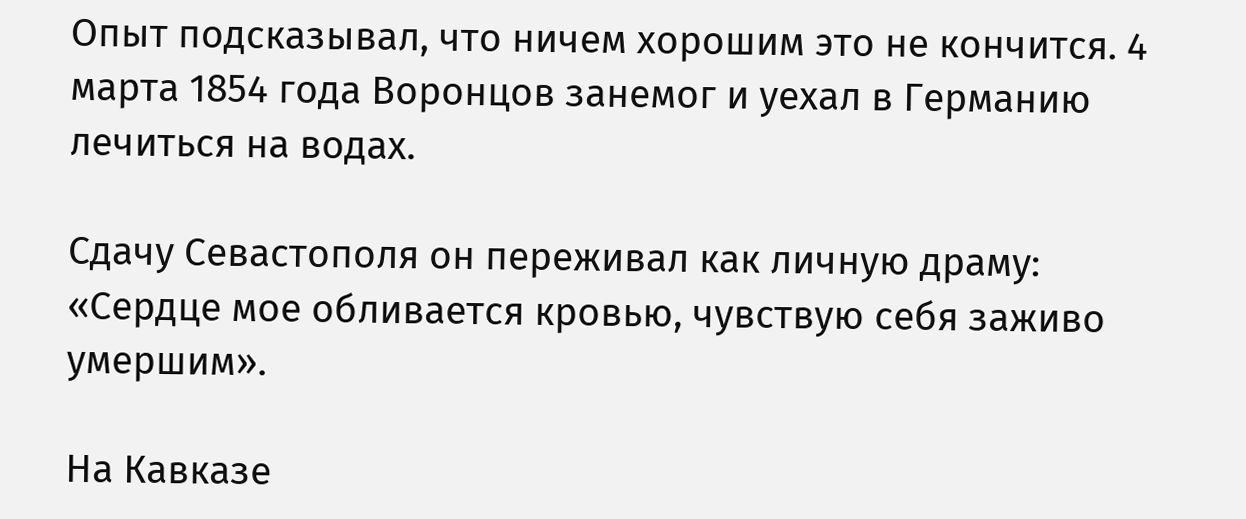Опыт подсказывал, что ничем хорошим это не кончится. 4 марта 1854 года Воронцов занемог и уехал в Германию лечиться на водах.

Сдачу Севастополя он переживал как личную драму: «Сердце мое обливается кровью, чувствую себя заживо умершим».

На Кавказе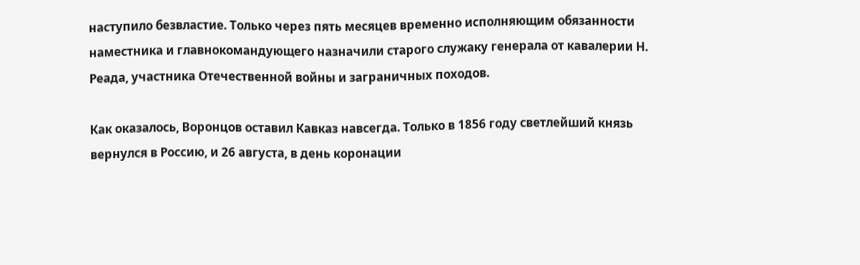наступило безвластие. Только через пять месяцев временно исполняющим обязанности наместника и главнокомандующего назначили старого служаку генерала от кавалерии Н. Реада, участника Отечественной войны и заграничных походов.

Как оказалось, Воронцов оставил Кавказ навсегда. Только в 1856 году светлейший князь вернулся в Россию, и 26 августа, в день коронации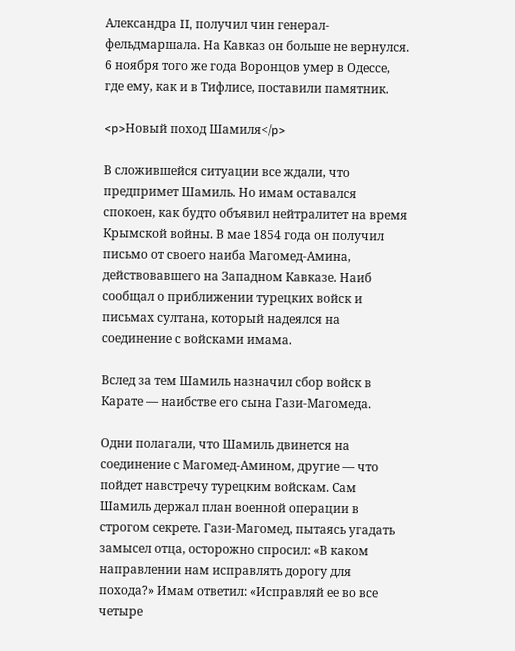Александра II, получил чин генерал-фельдмаршала. На Кавказ он больше не вернулся. 6 ноября того же года Воронцов умер в Одессе, где ему, как и в Тифлисе, поставили памятник.

<p>Новый поход Шамиля</p>

В сложившейся ситуации все ждали, что предпримет Шамиль. Но имам оставался спокоен, как будто объявил нейтралитет на время Крымской войны. В мае 1854 года он получил письмо от своего наиба Магомед-Амина, действовавшего на Западном Кавказе. Наиб сообщал о приближении турецких войск и письмах султана, который надеялся на соединение с войсками имама.

Вслед за тем Шамиль назначил сбор войск в Карате — наибстве его сына Гази-Магомеда.

Одни полагали, что Шамиль двинется на соединение с Магомед-Амином, другие — что пойдет навстречу турецким войскам. Сам Шамиль держал план военной операции в строгом секрете. Гази-Магомед, пытаясь угадать замысел отца, осторожно спросил: «В каком направлении нам исправлять дорогу для похода?» Имам ответил: «Исправляй ее во все четыре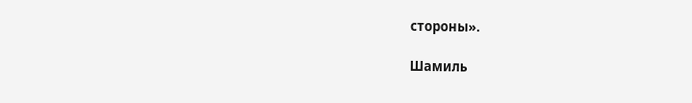стороны».

Шамиль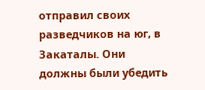отправил своих разведчиков на юг, в Закаталы. Они должны были убедить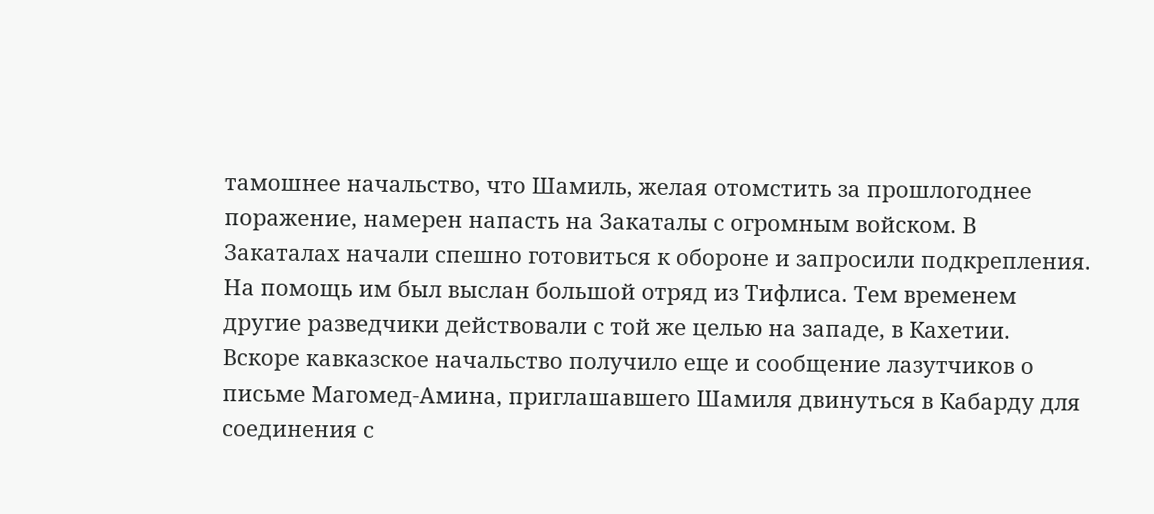тамошнее начальство, что Шамиль, желая отомстить за прошлогоднее поражение, намерен напасть на Закаталы с огромным войском. В Закаталах начали спешно готовиться к обороне и запросили подкрепления. На помощь им был выслан большой отряд из Тифлиса. Тем временем другие разведчики действовали с той же целью на западе, в Кахетии. Вскоре кавказское начальство получило еще и сообщение лазутчиков о письме Магомед-Амина, приглашавшего Шамиля двинуться в Кабарду для соединения с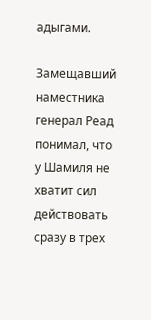адыгами.

Замещавший наместника генерал Реад понимал, что у Шамиля не хватит сил действовать сразу в трех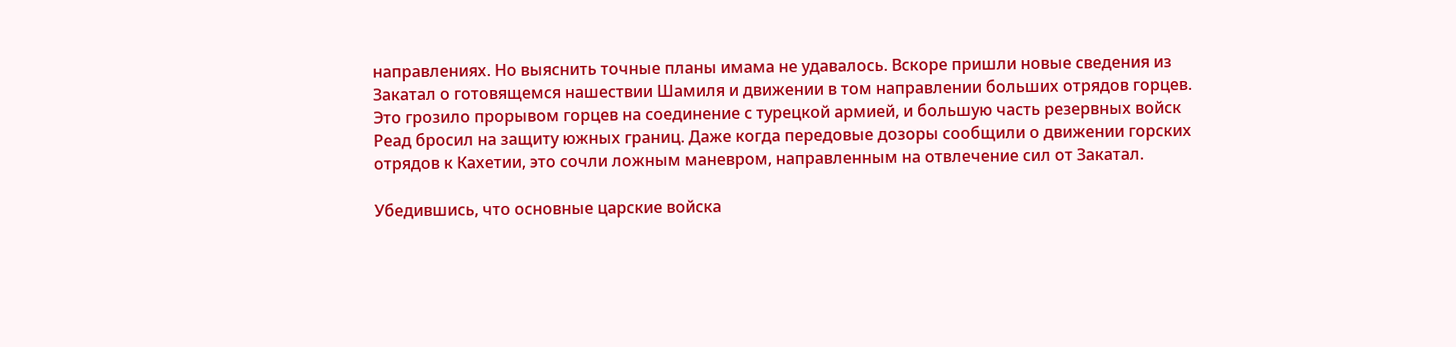направлениях. Но выяснить точные планы имама не удавалось. Вскоре пришли новые сведения из Закатал о готовящемся нашествии Шамиля и движении в том направлении больших отрядов горцев. Это грозило прорывом горцев на соединение с турецкой армией, и большую часть резервных войск Реад бросил на защиту южных границ. Даже когда передовые дозоры сообщили о движении горских отрядов к Кахетии, это сочли ложным маневром, направленным на отвлечение сил от Закатал.

Убедившись, что основные царские войска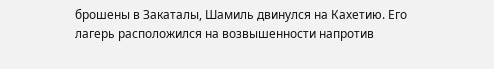брошены в Закаталы, Шамиль двинулся на Кахетию. Его лагерь расположился на возвышенности напротив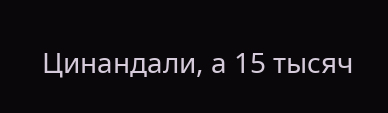Цинандали, а 15 тысяч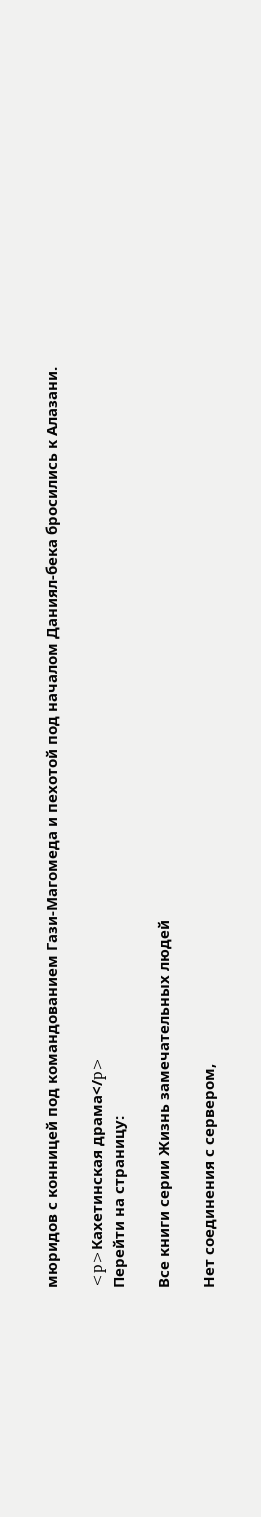мюридов с конницей под командованием Гази-Магомеда и пехотой под началом Даниял-бека бросились к Алазани.

<p>Кахетинская драма</p>
Перейти на страницу:

Все книги серии Жизнь замечательных людей

Нет соединения с сервером,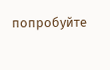попробуйте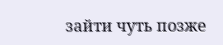зайти чуть позже